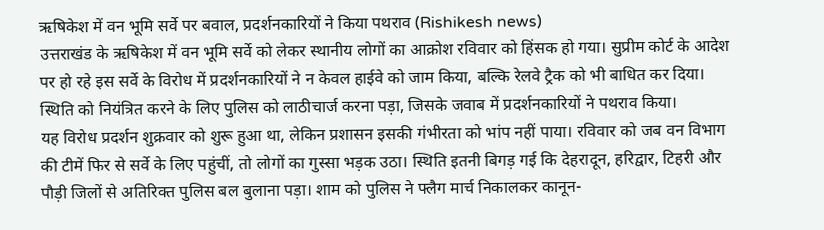ऋषिकेश में वन भूमि सर्वे पर बवाल, प्रदर्शनकारियों ने किया पथराव (Rishikesh news)
उत्तराखंड के ऋषिकेश में वन भूमि सर्वे को लेकर स्थानीय लोगों का आक्रोश रविवार को हिंसक हो गया। सुप्रीम कोर्ट के आदेश पर हो रहे इस सर्वे के विरोध में प्रदर्शनकारियों ने न केवल हाईवे को जाम किया, बल्कि रेलवे ट्रैक को भी बाधित कर दिया। स्थिति को नियंत्रित करने के लिए पुलिस को लाठीचार्ज करना पड़ा, जिसके जवाब में प्रदर्शनकारियों ने पथराव किया।
यह विरोध प्रदर्शन शुक्रवार को शुरू हुआ था, लेकिन प्रशासन इसकी गंभीरता को भांप नहीं पाया। रविवार को जब वन विभाग की टीमें फिर से सर्वे के लिए पहुंचीं, तो लोगों का गुस्सा भड़क उठा। स्थिति इतनी बिगड़ गई कि देहरादून, हरिद्वार, टिहरी और पौड़ी जिलों से अतिरिक्त पुलिस बल बुलाना पड़ा। शाम को पुलिस ने फ्लैग मार्च निकालकर कानून-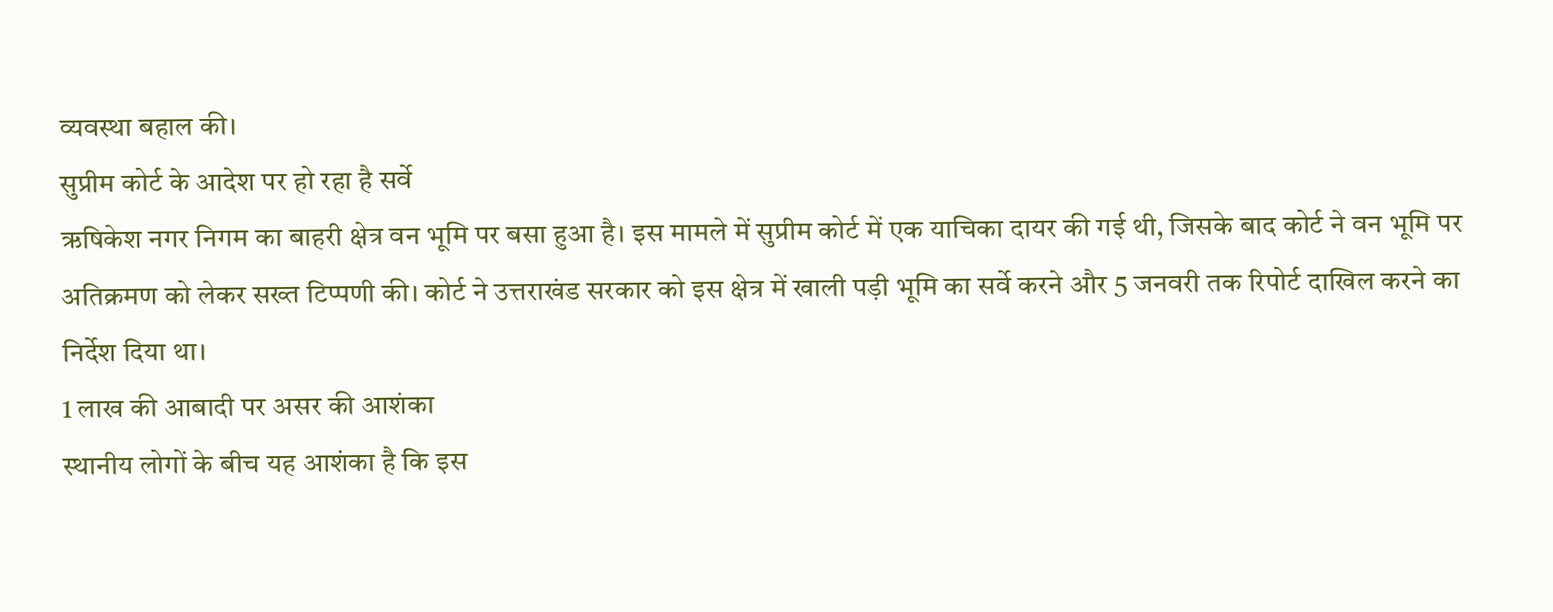व्यवस्था बहाल की।
सुप्रीम कोर्ट के आदेश पर हो रहा है सर्वे
ऋषिकेश नगर निगम का बाहरी क्षेत्र वन भूमि पर बसा हुआ है। इस मामले में सुप्रीम कोर्ट में एक याचिका दायर की गई थी, जिसके बाद कोर्ट ने वन भूमि पर अतिक्रमण को लेकर सख्त टिप्पणी की। कोर्ट ने उत्तराखंड सरकार को इस क्षेत्र में खाली पड़ी भूमि का सर्वे करने और 5 जनवरी तक रिपोर्ट दाखिल करने का निर्देश दिया था।
1 लाख की आबादी पर असर की आशंका
स्थानीय लोगों के बीच यह आशंका है कि इस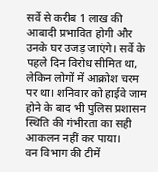सर्वे से करीब 1 लाख की आबादी प्रभावित होगी और उनके घर उजड़ जाएंगे। सर्वे के पहले दिन विरोध सीमित था, लेकिन लोगों में आक्रोश चरम पर था। शनिवार को हाईवे जाम होने के बाद भी पुलिस प्रशासन स्थिति की गंभीरता का सही आकलन नहीं कर पाया।
वन विभाग की टीमें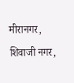मीरानगर, शिवाजी नगर,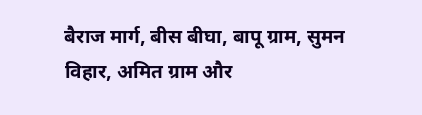बैराज मार्ग, बीस बीघा, बापू ग्राम, सुमन विहार, अमित ग्राम और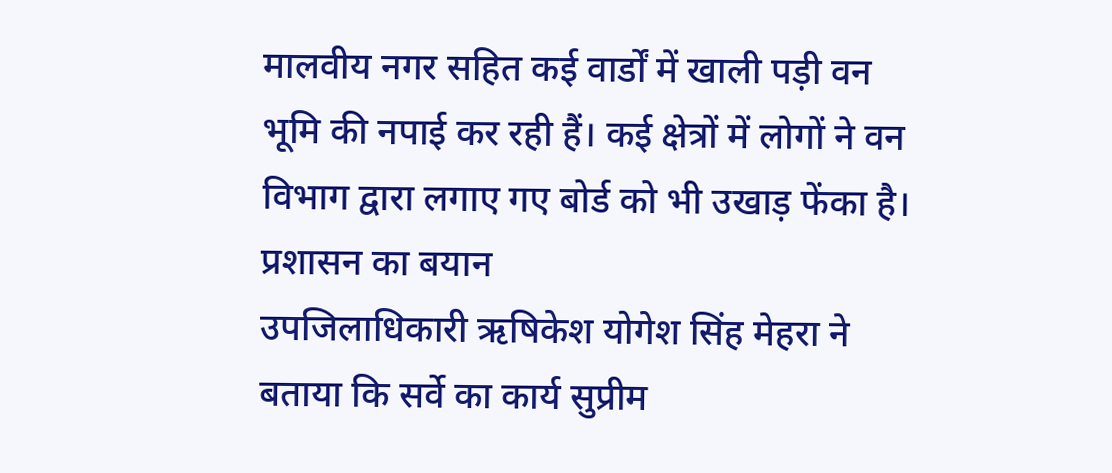मालवीय नगर सहित कई वार्डों में खाली पड़ी वन भूमि की नपाई कर रही हैं। कई क्षेत्रों में लोगों ने वन विभाग द्वारा लगाए गए बोर्ड को भी उखाड़ फेंका है।
प्रशासन का बयान
उपजिलाधिकारी ऋषिकेश योगेश सिंह मेहरा ने बताया कि सर्वे का कार्य सुप्रीम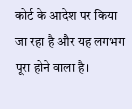कोर्ट के आदेश पर किया जा रहा है और यह लगभग पूरा होने वाला है।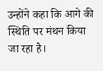उन्होंने कहा कि आगे की स्थिति पर मंथन किया जा रहा है।